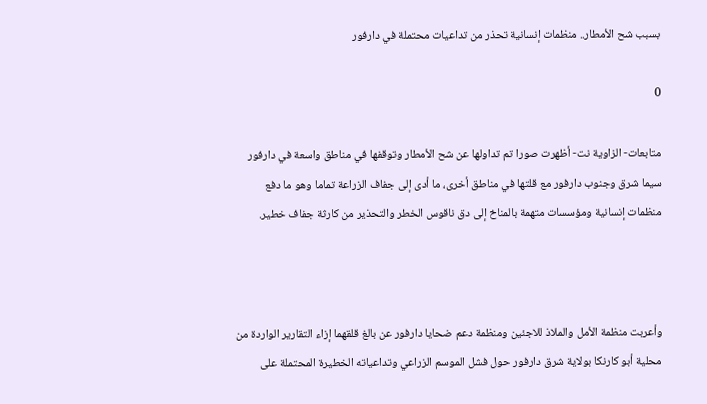بسبب شح الأمطار.. منظمات إنسانية تحذر من تداعيات محتملة في دارفور

0

متابعات- الزاوية نت- أظهرت صورا تم تداولها عن شح الأمطار وتوقفها في مناطق واسعة في دارفور سيما شرق وجنوب دارفور مع قلتها في مناطق أخرى، ما أدى إلى جفاف الزراعة تماما وهو ما دفع منظمات إنسانية ومؤسسات متهمة بالمناخ إلى دق ناقوس الخطر والتحذير من كارثة جفاف خطير.



وأعربت منظمة الأمل والملاذ للاجئين ومنظمة دعم ضحايا دارفور عن بالغ قلقهما إزاء التقارير الواردة من محلية أبو كارنكا بولاية شرق دارفور حول فشل الموسم الزراعي وتداعياته الخطيرة المحتملة على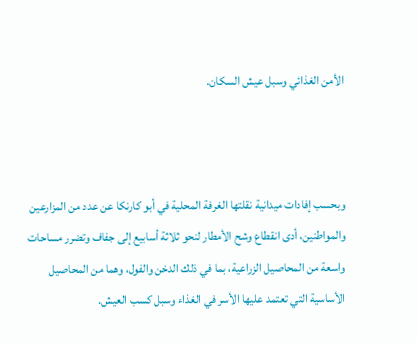الأمن الغذائي وسبل عيش السكان.



وبحسب إفادات ميدانية نقلتها الغرفة المحلية في أبو كارنكا عن عدد من المزارعين والمواطنين، أدى انقطاع وشح الأمطار لنحو ثلاثة أسابيع إلى جفاف وتضرر مساحات واسعة من المحاصيل الزراعية، بما في ذلك الدخن والفول، وهما من المحاصيل الأساسية التي تعتمد عليها الأسر في الغذاء وسبل كسب العيش.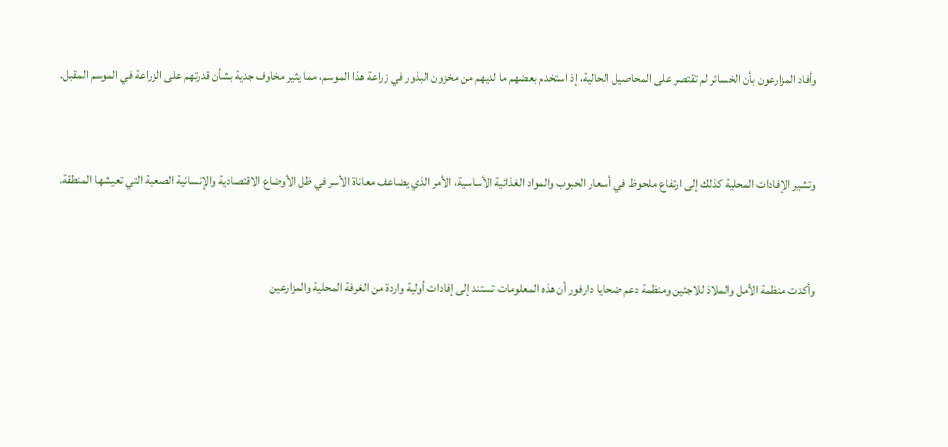وأفاد المزارعون بأن الخسائر لم تقتصر على المحاصيل الحالية، إذ استخدم بعضهم ما لديهم من مخزون البذور في زراعة هذا الموسم، مما يثير مخاوف جدية بشأن قدرتهم على الزراعة في الموسم المقبل.



وتشير الإفادات المحلية كذلك إلى ارتفاع ملحوظ في أسعار الحبوب والمواد الغذائية الأساسية، الأمر الذي يضاعف معاناة الأسر في ظل الأوضاع الاقتصادية والإنسانية الصعبة التي تعيشها المنطقة.



وأكدت منظمة الأمل والملاذ للاجئين ومنظمة دعم ضحايا دارفور أن هذه المعلومات تستند إلى إفادات أولية واردة من الغرفة المحلية والمزارعين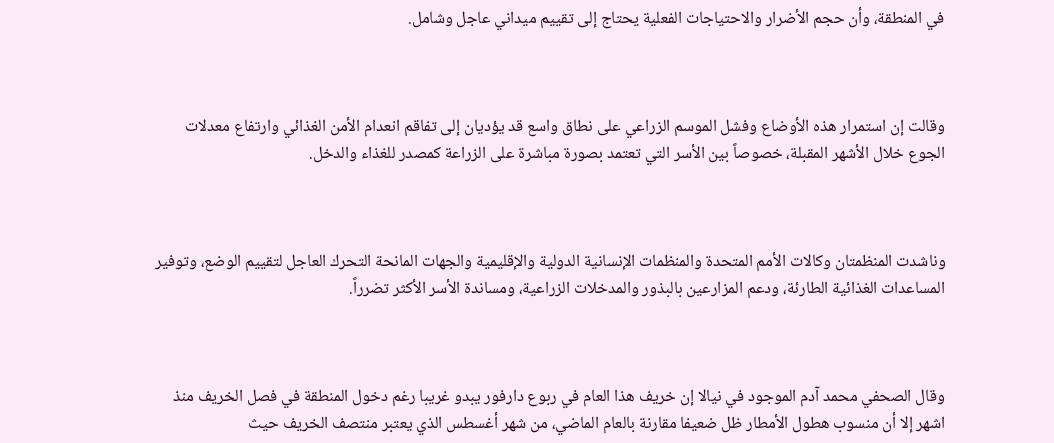في المنطقة، وأن حجم الأضرار والاحتياجات الفعلية يحتاج إلى تقييم ميداني عاجل وشامل.



وقالت إن استمرار هذه الأوضاع وفشل الموسم الزراعي على نطاق واسع قد يؤديان إلى تفاقم انعدام الأمن الغذائي وارتفاع معدلات الجوع خلال الأشهر المقبلة، خصوصاً بين الأسر التي تعتمد بصورة مباشرة على الزراعة كمصدر للغذاء والدخل.



وناشدت المنظمتان وكالات الأمم المتحدة والمنظمات الإنسانية الدولية والإقليمية والجهات المانحة التحرك العاجل لتقييم الوضع، وتوفير المساعدات الغذائية الطارئة، ودعم المزارعين بالبذور والمدخلات الزراعية، ومساندة الأسر الأكثر تضرراً.



وقال الصحفي محمد آدم الموجود في نيالا إن خريف هذا العام في ربوع دارفور يبدو غريبا رغم دخول المنطقة في فصل الخريف منذ اشهر إلا أن منسوب هطول الأمطار ظل ضعيفا مقارنة بالعام الماضي، من شهر أغسطس الذي يعتبر منتصف الخريف حيث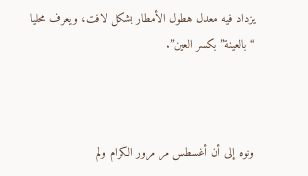يزداد فيه معدل هطول الأمطار بشكل لافت، ويعرف محليا “بالعينة” بكسر العين”.



ونوه إلى أن أغسطس مر مرور الكرام ولم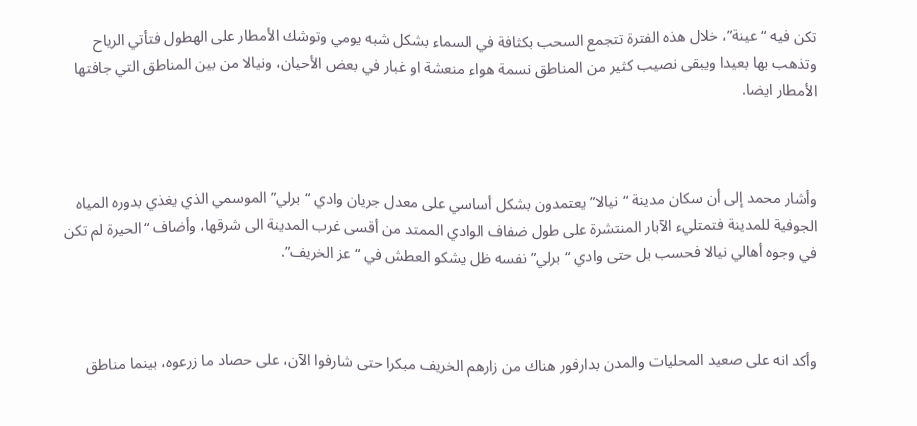تكن فيه “عينة”، خلال هذه الفترة تتجمع السحب بكثافة في السماء بشكل شبه يومي وتوشك الأمطار على الهطول فتأتي الرياح وتذهب بها بعيدا ويبقى نصيب كثير من المناطق نسمة هواء منعشة او غبار في بعض الأحيان، ونيالا من بين المناطق التي جافتها الأمطار ايضا.



وأشار محمد إلى أن سكان مدينة “نيالا” يعتمدون بشكل أساسي على معدل جريان وادي “برلي” الموسمي الذي يغذي بدوره المياه الجوفية للمدينة فتمتليء الآبار المنتشرة على طول ضفاف الوادي الممتد من أقسى غرب المدينة الى شرقها، وأضاف “الحيرة لم تكن في وجوه أهالي نيالا فحسب بل حتى وادي “برلي” نفسه ظل يشكو العطش في “عز الخريف”.



وأكد انه على صعيد المحليات والمدن بدارفور هناك من زارهم الخريف مبكرا حتى شارفوا الآن، على حصاد ما زرعوه، بينما مناطق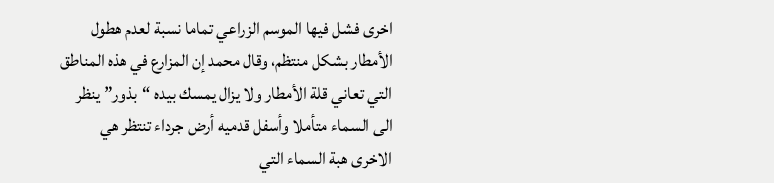اخرى فشل فيها الموسم الزراعي تماما نسبة لعدم هطول الأمطار بشكل منتظم، وقال محمد إن المزارع في هذه المناطق التي تعاني قلة الأمطار ولا يزال يمسك بيده “بذور” ينظر الى السماء متأملا وأسفل قدميه أرض جرداء تنتظر هي الاخرى هبة السماء التي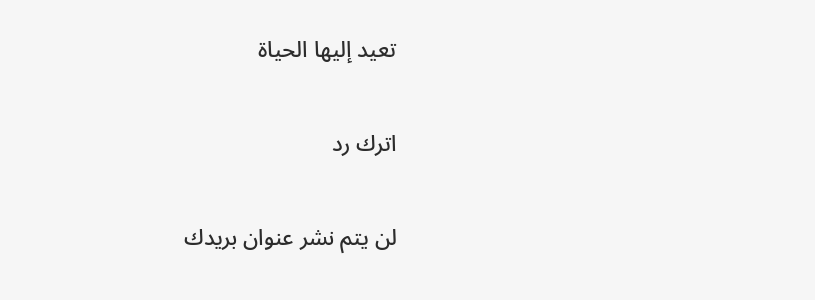تعيد إليها الحياة

اترك رد

لن يتم نشر عنوان بريدك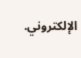الإلكتروني.